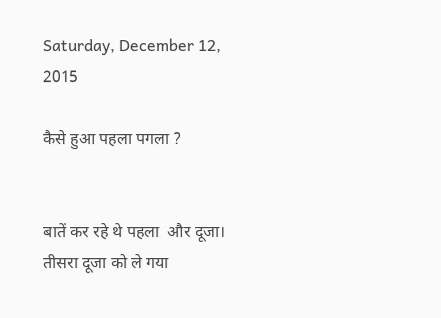Saturday, December 12, 2015

कैसे हुआ पहला पगला ?


बातें कर रहे थे पहला  और दूजा।
तीसरा दूजा को ले गया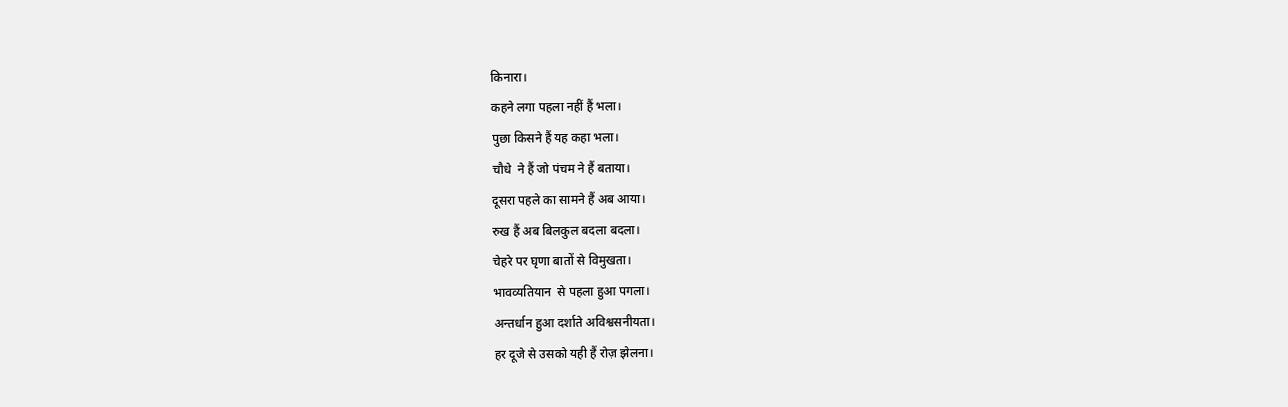किनारा।
कहने लगा पहला नहीं हैं भला।
पुछा किसने हैं यह कहा भला।
चौधे  ने हैं जो पंचम ने हैं बताया।
दूसरा पहले का सामने हैं अब आया।
रुख हैं अब बिलकुल बदला बदला।
चेहरे पर घृणा बातों से विमुखता।
भावव्यतियान  से पहला हुआ पगला।
अन्तर्धान हुआ दर्शाते अविश्वसनीयता।
हर दूजे से उसको यही हैं रोज़ झेलना।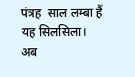पंत्रह  साल लम्बा हैं यह सिलसिला।
अब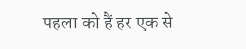पहला को हैं हर एक से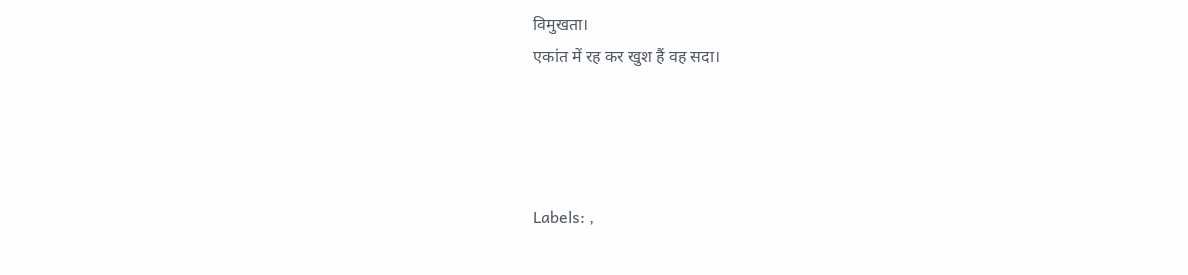विमुखता।
एकांत में रह कर खुश हैं वह सदा।




Labels: ,